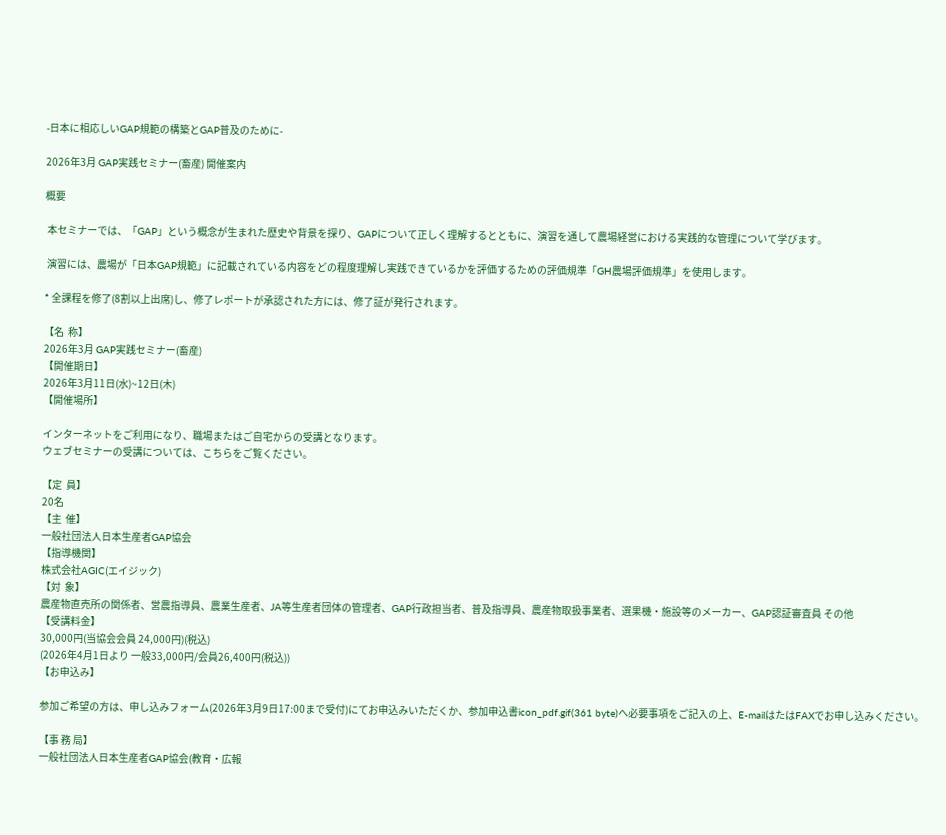-日本に相応しいGAP規範の構築とGAP普及のために-

2026年3月 GAP実践セミナー(畜産) 開催案内

概要

 本セミナーでは、「GAP」という概念が生まれた歴史や背景を探り、GAPについて正しく理解するとともに、演習を通して農場経営における実践的な管理について学びます。

 演習には、農場が「日本GAP規範」に記載されている内容をどの程度理解し実践できているかを評価するための評価規準「GH農場評価規準」を使用します。

* 全課程を修了(8割以上出席)し、修了レポートが承認された方には、修了証が発行されます。

【名  称】
2026年3月 GAP実践セミナー(畜産)
【開催期日】
2026年3月11日(水)~12日(木)
【開催場所】

インターネットをご利用になり、職場またはご自宅からの受講となります。
ウェブセミナーの受講については、こちらをご覧ください。

【定  員】
20名
【主  催】
一般社団法人日本生産者GAP協会
【指導機関】
株式会社AGIC(エイジック)
【対  象】
農産物直売所の関係者、営農指導員、農業生産者、JA等生産者団体の管理者、GAP行政担当者、普及指導員、農産物取扱事業者、選果機・施設等のメーカー、GAP認証審査員 その他
【受講料金】
30,000円(当協会会員 24,000円)(税込)
(2026年4月1日より 一般33,000円/会員26,400円(税込))
【お申込み】

参加ご希望の方は、申し込みフォーム(2026年3月9日17:00まで受付)にてお申込みいただくか、参加申込書icon_pdf.gif(361 byte)へ必要事項をご記入の上、E-mailはたはFAXでお申し込みください。

【事 務 局】
一般社団法人日本生産者GAP協会(教育・広報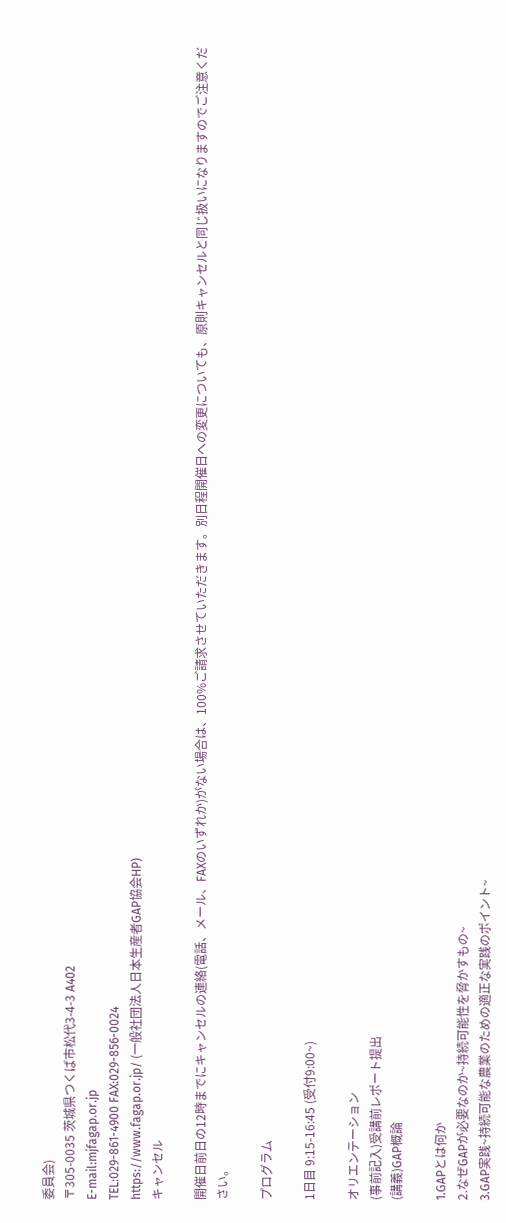委員会)
〒305-0035 茨城県つくば市松代3-4-3 A402
E-mail:mjfagap.or.jp
TEL:029-861-4900 FAX:029-856-0024
https://www.fagap.or.jp/ (一般社団法人日本生産者GAP協会HP)
キャンセル

開催日前日の12時までにキャンセルの連絡(電話、メール、FAXのいずれか)がない場合は、100%ご請求させていただきます。別日程開催日への変更についても、原則キャンセルと同じ扱いになりますのでご注意ください。

プログラム

1日目 9:15-16:45 (受付9:00~)

オリエンテーション
(事前記入)受講前レポート提出
(講義)GAP概論

1.GAPとは何か
2.なぜGAPが必要なのか~持続可能性を脅かすもの~
3.GAP実践~持続可能な農業のための適正な実践のポイント~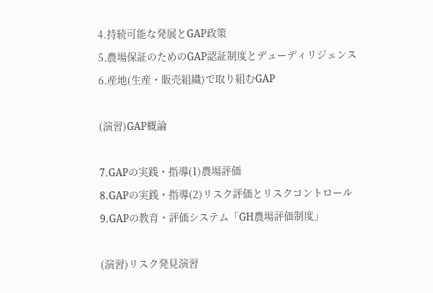4.持続可能な発展とGAP政策
5.農場保証のためのGAP認証制度とデューディリジェンス
6.産地(生産・販売組織)で取り組むGAP

(演習)GAP概論

7.GAPの実践・指導(1)農場評価
8.GAPの実践・指導(2)リスク評価とリスクコントロール
9.GAPの教育・評価システム「GH農場評価制度」

(演習)リスク発見演習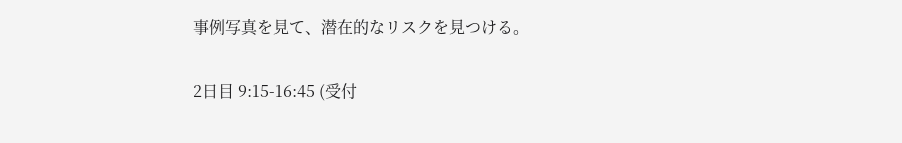事例写真を見て、潜在的なリスクを見つける。

2日目 9:15-16:45 (受付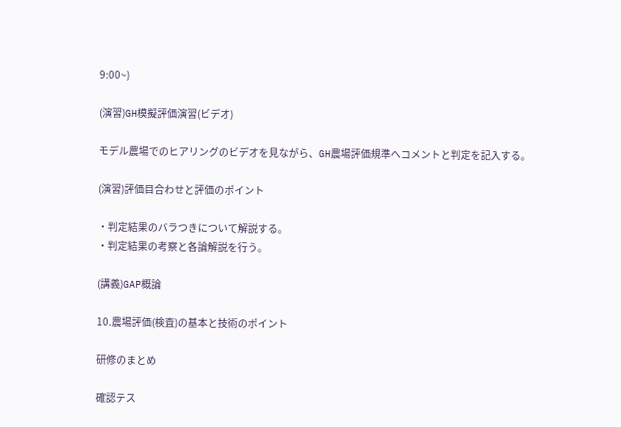9:00~)

(演習)GH模擬評価演習(ビデオ)

モデル農場でのヒアリングのビデオを見ながら、GH農場評価規準へコメントと判定を記入する。

(演習)評価目合わせと評価のポイント

・判定結果のバラつきについて解説する。
・判定結果の考察と各論解説を行う。

(講義)GAP概論

10.農場評価(検査)の基本と技術のポイント

研修のまとめ

確認テス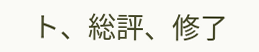ト、総評、修了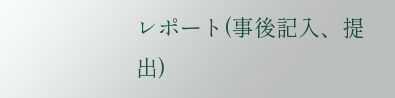レポート(事後記入、提出)